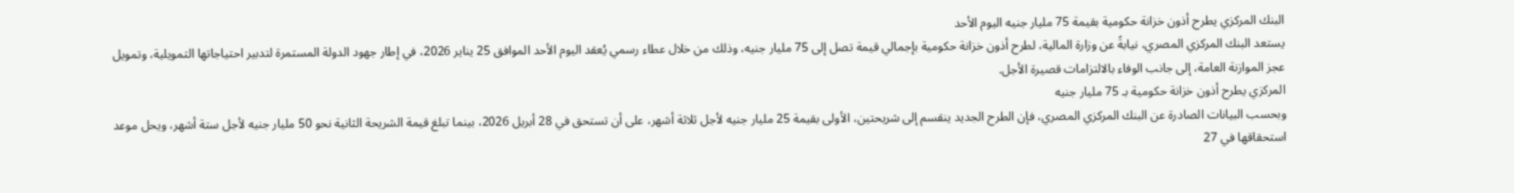البنك المركزي يطرح أذون خزانة حكومية بقيمة 75 مليار جنيه اليوم الأحد
يستعد البنك المركزي المصري، نيابةً عن وزارة المالية، لطرح أذون خزانة حكومية بإجمالي قيمة تصل إلى 75 مليار جنيه، وذلك من خلال عطاء رسمي يُعقد اليوم الأحد الموافق 25 يناير 2026، في إطار جهود الدولة المستمرة لتدبير احتياجاتها التمويلية، وتمويل عجز الموازنة العامة، إلى جانب الوفاء بالالتزامات قصيرة الأجل.
المركزي يطرح أذون خزانة حكومية بـ 75 مليار جنيه
وبحسب البيانات الصادرة عن البنك المركزي المصري، فإن الطرح الجديد ينقسم إلى شريحتين، الأولى بقيمة 25 مليار جنيه لأجل ثلاثة أشهر، على أن تستحق في 28 أبريل 2026، بينما تبلغ قيمة الشريحة الثانية نحو 50 مليار جنيه لأجل ستة أشهر، ويحل موعد استحقاقها في 27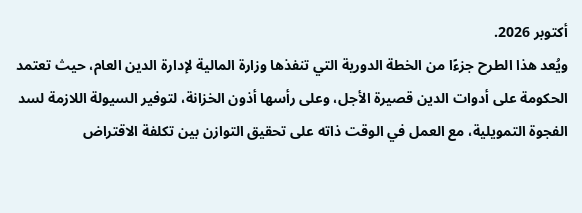أكتوبر 2026.
ويُعد هذا الطرح جزءًا من الخطة الدورية التي تنفذها وزارة المالية لإدارة الدين العام، حيث تعتمد الحكومة على أدوات الدين قصيرة الأجل، وعلى رأسها أذون الخزانة، لتوفير السيولة اللازمة لسد الفجوة التمويلية، مع العمل في الوقت ذاته على تحقيق التوازن بين تكلفة الاقتراض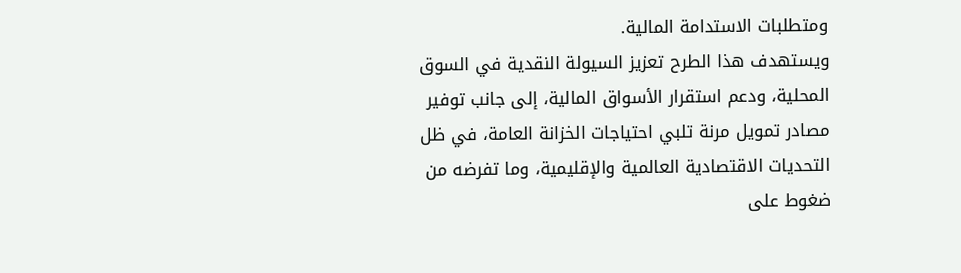ومتطلبات الاستدامة المالية.
ويستهدف هذا الطرح تعزيز السيولة النقدية في السوق المحلية، ودعم استقرار الأسواق المالية، إلى جانب توفير مصادر تمويل مرنة تلبي احتياجات الخزانة العامة، في ظل التحديات الاقتصادية العالمية والإقليمية، وما تفرضه من ضغوط على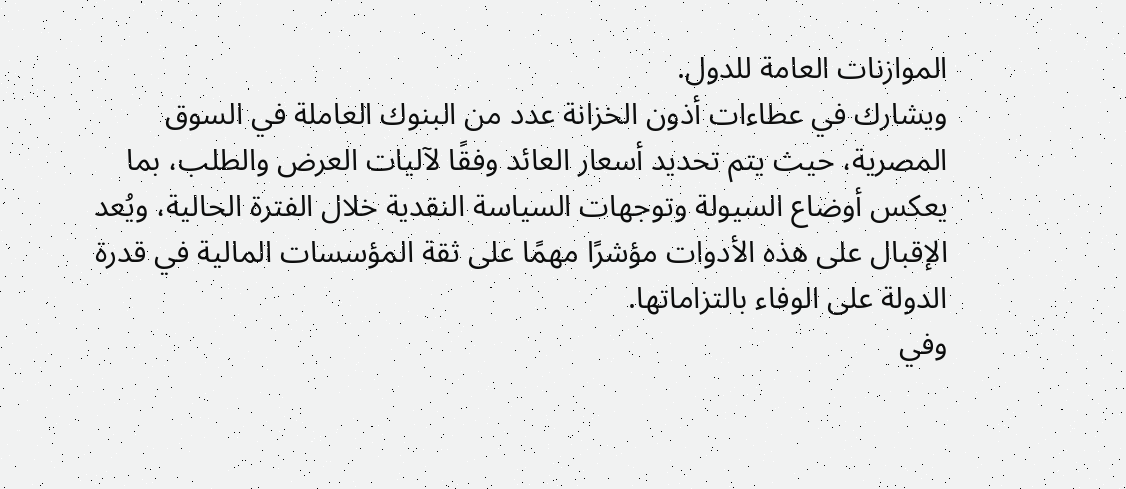الموازنات العامة للدول.
ويشارك في عطاءات أذون الخزانة عدد من البنوك العاملة في السوق المصرية، حيث يتم تحديد أسعار العائد وفقًا لآليات العرض والطلب، بما يعكس أوضاع السيولة وتوجهات السياسة النقدية خلال الفترة الحالية، ويُعد الإقبال على هذه الأدوات مؤشرًا مهمًا على ثقة المؤسسات المالية في قدرة الدولة على الوفاء بالتزاماتها.
وفي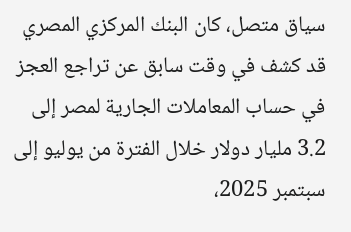سياق متصل، كان البنك المركزي المصري قد كشف في وقت سابق عن تراجع العجز في حساب المعاملات الجارية لمصر إلى 3.2 مليار دولار خلال الفترة من يوليو إلى سبتمبر 2025،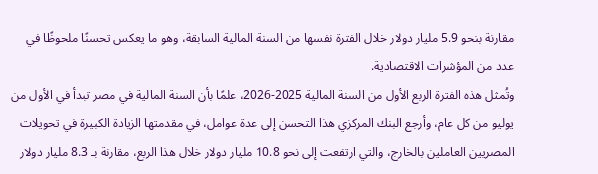مقارنة بنحو 5.9 مليار دولار خلال الفترة نفسها من السنة المالية السابقة، وهو ما يعكس تحسنًا ملحوظًا في عدد من المؤشرات الاقتصادية.
وتُمثل هذه الفترة الربع الأول من السنة المالية 2025-2026، علمًا بأن السنة المالية في مصر تبدأ في الأول من يوليو من كل عام، وأرجع البنك المركزي هذا التحسن إلى عدة عوامل، في مقدمتها الزيادة الكبيرة في تحويلات المصريين العاملين بالخارج، والتي ارتفعت إلى نحو 10.8 مليار دولار خلال هذا الربع، مقارنة بـ 8.3 مليار دولار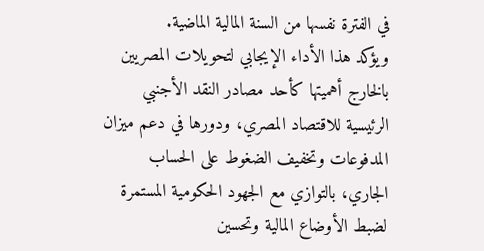في الفترة نفسها من السنة المالية الماضية.
ويؤكد هذا الأداء الإيجابي لتحويلات المصريين بالخارج أهميتها كأحد مصادر النقد الأجنبي الرئيسية للاقتصاد المصري، ودورها في دعم ميزان المدفوعات وتخفيف الضغوط على الحساب الجاري، بالتوازي مع الجهود الحكومية المستمرة لضبط الأوضاع المالية وتحسين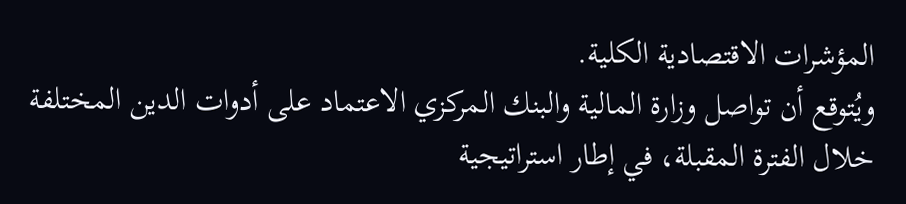المؤشرات الاقتصادية الكلية.
ويُتوقع أن تواصل وزارة المالية والبنك المركزي الاعتماد على أدوات الدين المختلفة خلال الفترة المقبلة، في إطار استراتيجية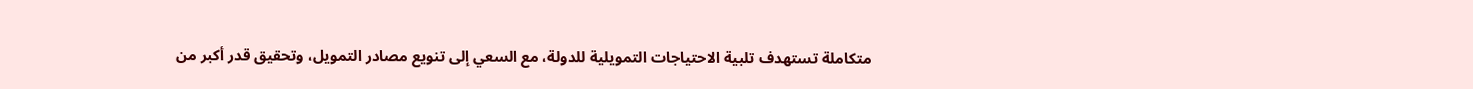متكاملة تستهدف تلبية الاحتياجات التمويلية للدولة، مع السعي إلى تنويع مصادر التمويل، وتحقيق قدر أكبر من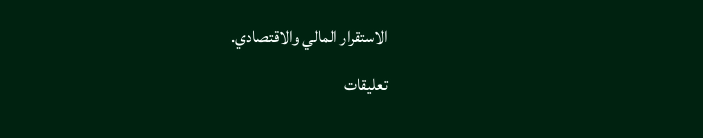الاستقرار المالي والاقتصادي.

تعليقات